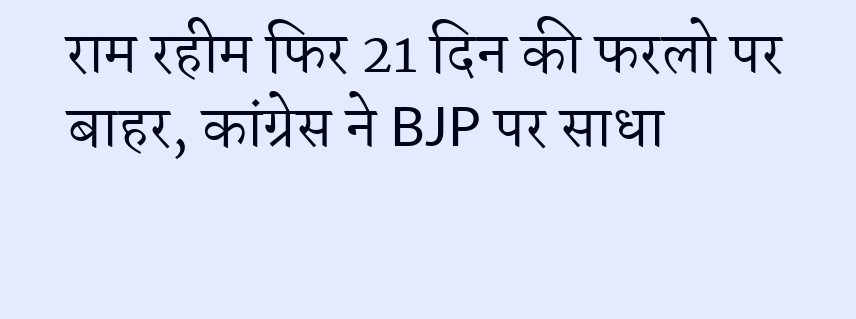राम रहीम फिर 21 दिन की फरलो पर बाहर, कांग्रेस ने BJP पर साधा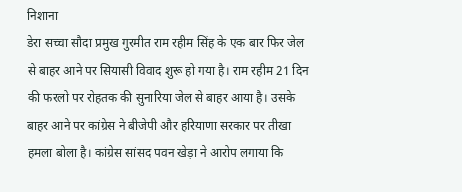निशाना
डेरा सच्चा सौदा प्रमुख गुरमीत राम रहीम सिंह के एक बार फिर जेल से बाहर आने पर सियासी विवाद शुरू हो गया है। राम रहीम 21 दिन की फरलो पर रोहतक की सुनारिया जेल से बाहर आया है। उसके बाहर आने पर कांग्रेस ने बीजेपी और हरियाणा सरकार पर तीखा हमला बोला है। कांग्रेस सांसद पवन खेड़ा ने आरोप लगाया कि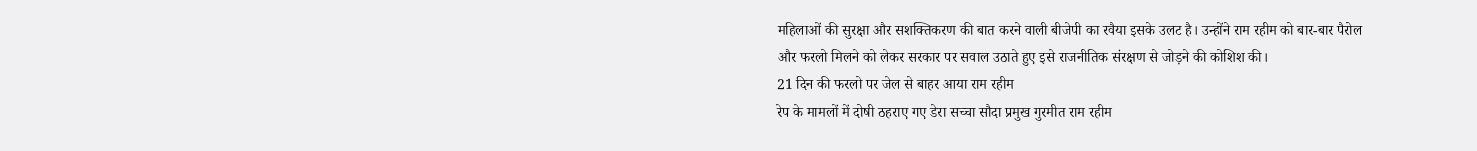महिलाओं की सुरक्षा और सशक्तिकरण की बात करने वाली बीजेपी का रवैया इसके उलट है। उन्होंने राम रहीम को बार-बार पैरोल और फरलो मिलने को लेकर सरकार पर सवाल उठाते हुए इसे राजनीतिक संरक्षण से जोड़ने की कोशिश की।
21 दिन की फरलो पर जेल से बाहर आया राम रहीम
रेप के मामलों में दोषी ठहराए गए डेरा सच्चा सौदा प्रमुख गुरमीत राम रहीम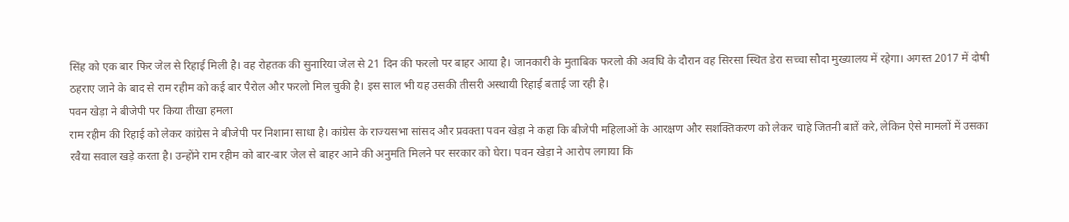सिंह को एक बार फिर जेल से रिहाई मिली है। वह रोहतक की सुनारिया जेल से 21 दिन की फरलो पर बाहर आया है। जानकारी के मुताबिक फरलो की अवधि के दौरान वह सिरसा स्थित डेरा सच्चा सौदा मुख्यालय में रहेगा। अगस्त 2017 में दोषी ठहराए जाने के बाद से राम रहीम को कई बार पैरोल और फरलो मिल चुकी है। इस साल भी यह उसकी तीसरी अस्थायी रिहाई बताई जा रही है।
पवन खेड़ा ने बीजेपी पर किया तीखा हमला
राम रहीम की रिहाई को लेकर कांग्रेस ने बीजेपी पर निशाना साधा है। कांग्रेस के राज्यसभा सांसद और प्रवक्ता पवन खेड़ा ने कहा कि बीजेपी महिलाओं के आरक्षण और सशक्तिकरण को लेकर चाहे जितनी बातें करे, लेकिन ऐसे मामलों में उसका रवैया सवाल खड़े करता है। उन्होंने राम रहीम को बार-बार जेल से बाहर आने की अनुमति मिलने पर सरकार को घेरा। पवन खेड़ा ने आरोप लगाया कि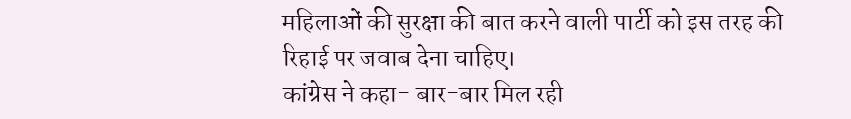महिलाओं की सुरक्षा की बात करने वाली पार्टी को इस तरह की रिहाई पर जवाब देना चाहिए।
कांग्रेस ने कहा- बार-बार मिल रही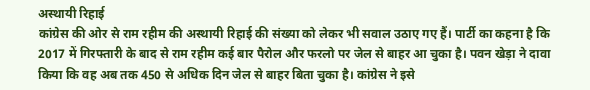अस्थायी रिहाई
कांग्रेस की ओर से राम रहीम की अस्थायी रिहाई की संख्या को लेकर भी सवाल उठाए गए हैं। पार्टी का कहना है कि 2017 में गिरफ्तारी के बाद से राम रहीम कई बार पैरोल और फरलो पर जेल से बाहर आ चुका है। पवन खेड़ा ने दावा किया कि वह अब तक 450 से अधिक दिन जेल से बाहर बिता चुका है। कांग्रेस ने इसे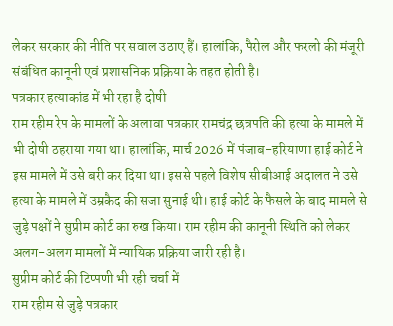लेकर सरकार की नीति पर सवाल उठाए हैं। हालांकि, पैरोल और फरलो की मंजूरी संबंधित कानूनी एवं प्रशासनिक प्रक्रिया के तहत होती है।
पत्रकार हत्याकांड में भी रहा है दोषी
राम रहीम रेप के मामलों के अलावा पत्रकार रामचंद्र छत्रपति की हत्या के मामले में भी दोषी ठहराया गया था। हालांकि, मार्च 2026 में पंजाब-हरियाणा हाई कोर्ट ने इस मामले में उसे बरी कर दिया था। इससे पहले विशेष सीबीआई अदालत ने उसे हत्या के मामले में उम्रकैद की सजा सुनाई थी। हाई कोर्ट के फैसले के बाद मामले से जुड़े पक्षों ने सुप्रीम कोर्ट का रुख किया। राम रहीम की कानूनी स्थिति को लेकर अलग-अलग मामलों में न्यायिक प्रक्रिया जारी रही है।
सुप्रीम कोर्ट की टिप्पणी भी रही चर्चा में
राम रहीम से जुड़े पत्रकार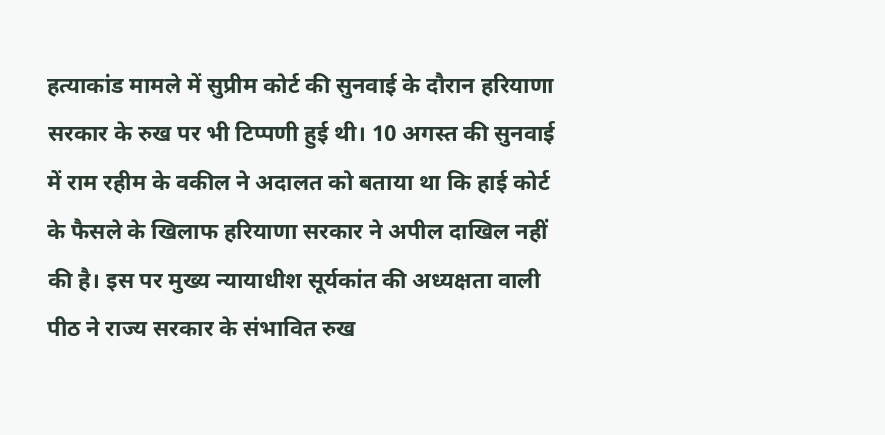हत्याकांड मामले में सुप्रीम कोर्ट की सुनवाई के दौरान हरियाणा सरकार के रुख पर भी टिप्पणी हुई थी। 10 अगस्त की सुनवाई में राम रहीम के वकील ने अदालत को बताया था कि हाई कोर्ट के फैसले के खिलाफ हरियाणा सरकार ने अपील दाखिल नहीं की है। इस पर मुख्य न्यायाधीश सूर्यकांत की अध्यक्षता वाली पीठ ने राज्य सरकार के संभावित रुख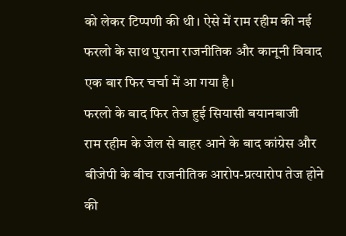को लेकर टिप्पणी की थी। ऐसे में राम रहीम की नई फरलो के साथ पुराना राजनीतिक और कानूनी विवाद एक बार फिर चर्चा में आ गया है।
फरलो के बाद फिर तेज हुई सियासी बयानबाजी
राम रहीम के जेल से बाहर आने के बाद कांग्रेस और बीजेपी के बीच राजनीतिक आरोप-प्रत्यारोप तेज होने की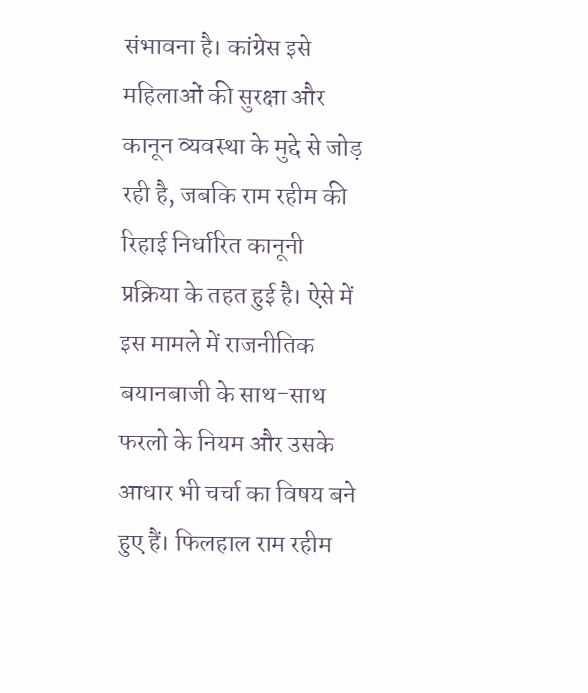संभावना है। कांग्रेस इसे महिलाओं की सुरक्षा और कानून व्यवस्था के मुद्दे से जोड़ रही है, जबकि राम रहीम की रिहाई निर्धारित कानूनी प्रक्रिया के तहत हुई है। ऐसे में इस मामले में राजनीतिक बयानबाजी के साथ-साथ फरलो के नियम और उसके आधार भी चर्चा का विषय बने हुए हैं। फिलहाल राम रहीम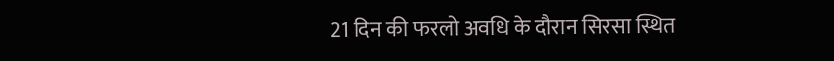21 दिन की फरलो अवधि के दौरान सिरसा स्थित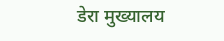डेरा मुख्यालय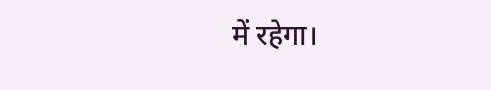में रहेगा।